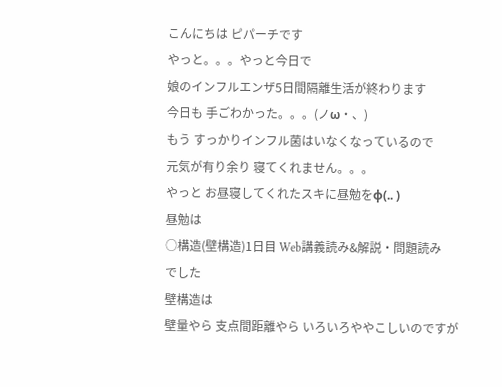こんにちは ピパーチです
やっと。。。やっと今日で
娘のインフルエンザ5日間隔離生活が終わります
今日も 手ごわかった。。。(ノω・、)
もう すっかりインフル菌はいなくなっているので
元気が有り余り 寝てくれません。。。
やっと お昼寝してくれたスキに昼勉をφ(.. )
昼勉は
○構造(壁構造)1日目 Web講義読み&解説・問題読み
でした
壁構造は
壁量やら 支点間距離やら いろいろややこしいのですが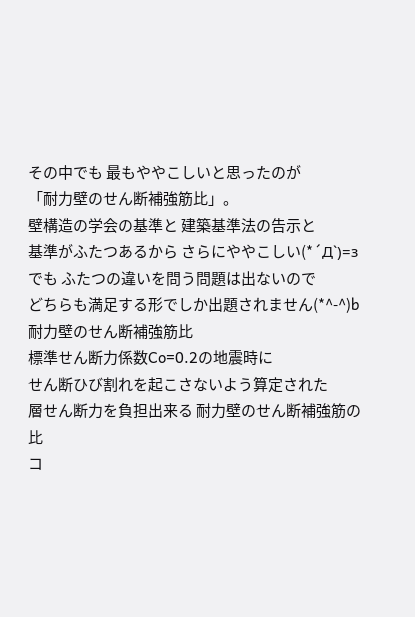その中でも 最もややこしいと思ったのが
「耐力壁のせん断補強筋比」。
壁構造の学会の基準と 建築基準法の告示と
基準がふたつあるから さらにややこしい(*´Д`)=з
でも ふたつの違いを問う問題は出ないので
どちらも満足する形でしか出題されません(*^-^)b
耐力壁のせん断補強筋比
標準せん断力係数Co=0.2の地震時に
せん断ひび割れを起こさないよう算定された
層せん断力を負担出来る 耐力壁のせん断補強筋の比
コ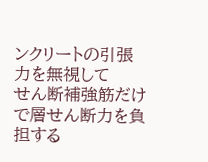ンクリートの引張力を無視して
せん断補強筋だけで層せん断力を負担する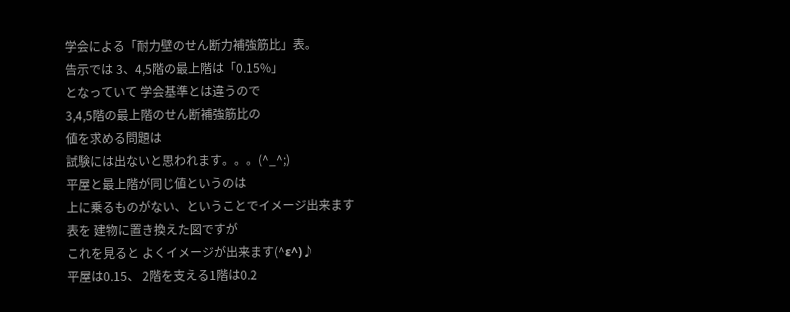学会による「耐力壁のせん断力補強筋比」表。
告示では 3、4,5階の最上階は「0.15%」
となっていて 学会基準とは違うので
3,4,5階の最上階のせん断補強筋比の
値を求める問題は
試験には出ないと思われます。。。(^_^;)
平屋と最上階が同じ値というのは
上に乗るものがない、ということでイメージ出来ます
表を 建物に置き換えた図ですが
これを見ると よくイメージが出来ます(^ε^)♪
平屋は0.15、 2階を支える1階は0.2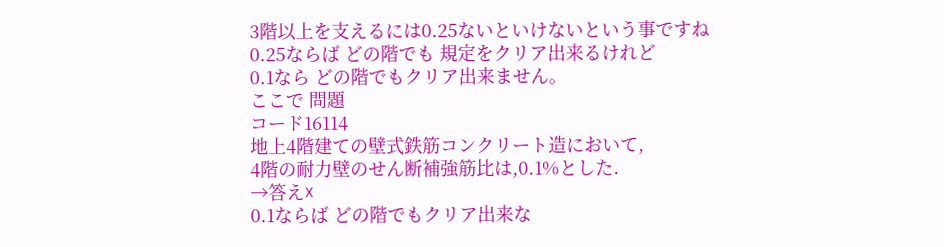3階以上を支えるには0.25ないといけないという事ですね
0.25ならば どの階でも 規定をクリア出来るけれど
0.1なら どの階でもクリア出来ません。
ここで 問題
コード16114
地上4階建ての壁式鉄筋コンクリート造において,
4階の耐力壁のせん断補強筋比は,0.1%とした.
→答え☓
0.1ならば どの階でもクリア出来な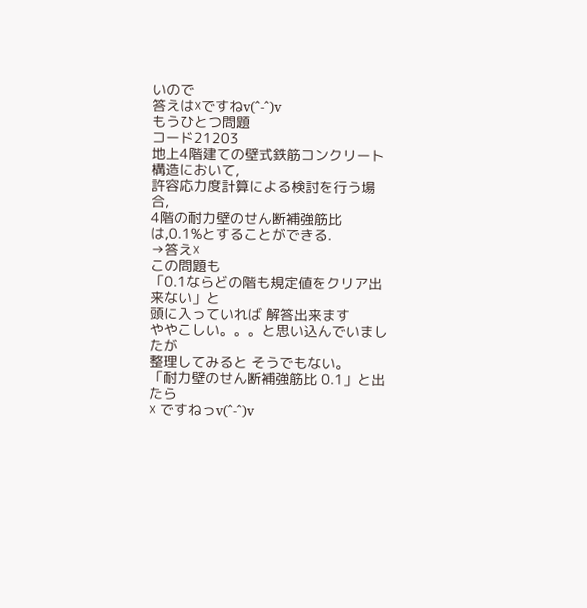いので
答えは☓ですねv(^-^)v
もうひとつ問題
コード21203
地上4階建ての壁式鉄筋コンクリート構造において,
許容応力度計算による検討を行う場合,
4階の耐力壁のせん断補強筋比は,0.1%とすることができる.
→答え☓
この問題も
「0.1ならどの階も規定値をクリア出来ない」と
頭に入っていれば 解答出来ます
ややこしい。。。と思い込んでいましたが
整理してみると そうでもない。
「耐力壁のせん断補強筋比 0.1」と出たら
☓ ですねっv(^-^)v